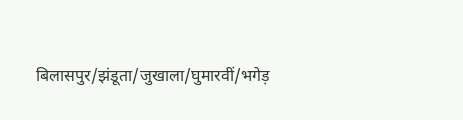बिलासपुर/झंडूता/जुखाला/घुमारवीं/भगेड़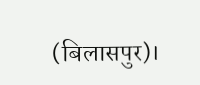(बिलासपुर)।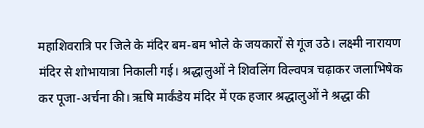महाशिवरात्रि पर जिले के मंदिर बम-बम भोले के जयकारों से गूंज उठे। लक्ष्मी नारायण मंदिर से शोभायात्रा निकाली गई। श्रद्धालुओं ने शिवलिंग विल्वपत्र चढ़ाकर जलाभिषेक कर पूजा-अर्चना की। ऋषि मार्कंडेय मंदिर में एक हजार श्रद्धालुओं ने श्रद्धा की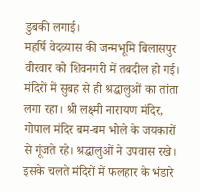डुबकी लगाई।
महर्षि वेदव्यास की जन्मभूमि बिलासपुर वीरवार को शिवनगरी में तबदील हो गई। मंदिरों में सुबह से ही श्रद्धालुओं का तांता लगा रहा। श्री लक्ष्मी नारायण मंदिर, गोपाल मंदिर बम-बम भोले के जयकारों से गूंजते रहे। श्रद्धालुओं ने उपवास रखे। इसके चलते मंदिरों में फलहार के भंडारे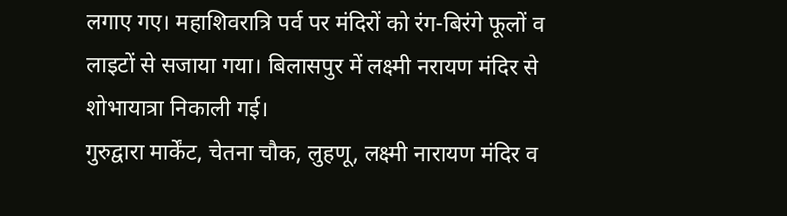लगाए गए। महाशिवरात्रि पर्व पर मंदिरों को रंग-बिरंगे फूलों व लाइटों से सजाया गया। बिलासपुर में लक्ष्मी नरायण मंदिर से शोभायात्रा निकाली गई।
गुरुद्वारा मार्केंट, चेतना चौक, लुहणू, लक्ष्मी नारायण मंदिर व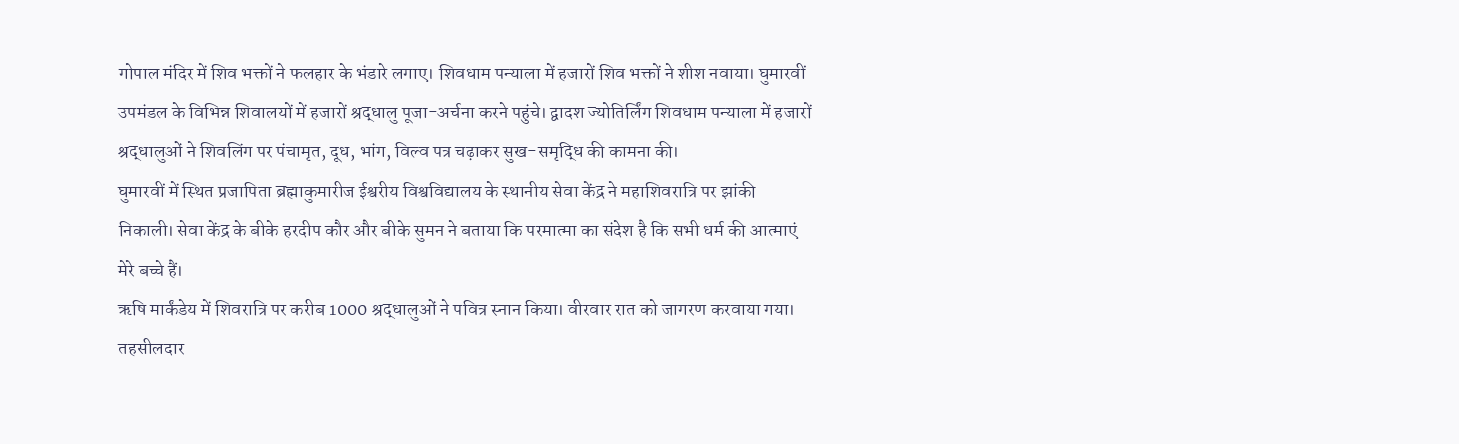गोपाल मंदिर में शिव भक्तों ने फलहार के भंडारे लगाए। शिवधाम पन्याला में हजारों शिव भक्तों ने शीश नवाया। घुमारवीं उपमंडल के विभिन्न शिवालयों में हजारों श्रद्धालु पूजा-अर्चना करने पहुंचे। द्वादश ज्योतिर्लिंग शिवधाम पन्याला में हजारों श्रद्धालुओं ने शिवलिंग पर पंचामृत, दूध, भांग, विल्व पत्र चढ़ाकर सुख-समृद्धि की कामना की।
घुमारवीं में स्थित प्रजापिता ब्रह्माकुमारीज ईश्वरीय विश्वविद्यालय के स्थानीय सेवा केंद्र ने महाशिवरात्रि पर झांकी निकाली। सेवा केंद्र के बीके हरदीप कौर और बीके सुमन ने बताया कि परमात्मा का संदेश है कि सभी धर्म की आत्माएं मेरे बच्चे हैं।
ऋषि मार्कंडेय में शिवरात्रि पर करीब 1000 श्रद्धालुओं ने पवित्र स्नान किया। वीरवार रात को जागरण करवाया गया। तहसीलदार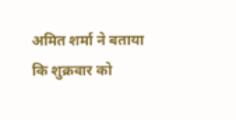अमित शर्मा ने बताया कि शुक्रवार को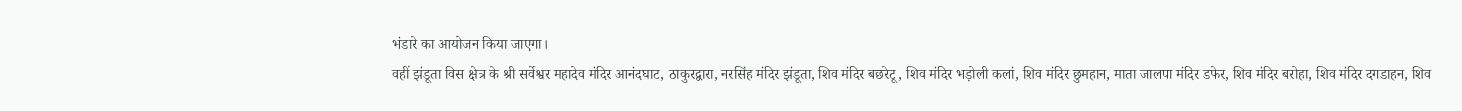भंडारे का आयोजन किया जाएगा।
वहीं झंडूता विस क्षेत्र के श्री सर्वेश्वर महादेव मंदिर आनंदघाट, ठाकुरद्वारा, नरसिंह मंदिर झंडूता, शिव मंदिर बछरेटू, शिव मंदिर भड़ोली कलां, शिव मंदिर छुमहान, माता जालपा मंदिर डफेर, शिव मंदिर बरोहा, शिव मंदिर दगडाहन, शिव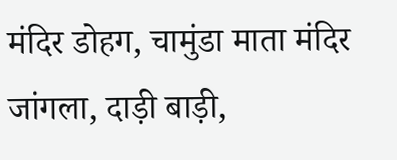मंदिर डोहग, चामुंडा माता मंदिर जांगला, दाड़ी बाड़ी,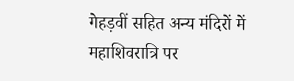गेहड़वीं सहित अन्य मंदिरों में महाशिवरात्रि पर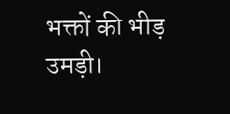भक्तों की भीड़ उमड़ी।